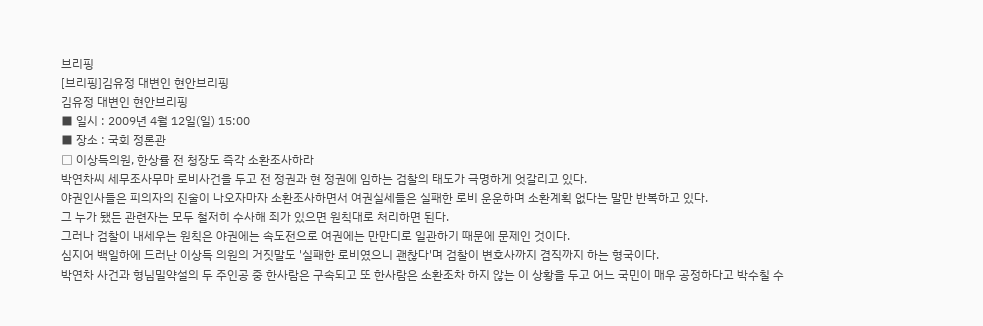브리핑
[브리핑]김유정 대변인 현안브리핑
김유정 대변인 현안브리핑
■ 일시 : 2009년 4월 12일(일) 15:00
■ 장소 : 국회 정론관
□ 이상득의원, 한상률 전 청장도 즉각 소환조사하라
박연차씨 세무조사무마 로비사건을 두고 전 정권과 현 정권에 임하는 검찰의 태도가 극명하게 엇갈리고 있다.
야권인사들은 피의자의 진술이 나오자마자 소환조사하면서 여권실세들은 실패한 로비 운운하며 소환계획 없다는 말만 반복하고 있다.
그 누가 됐든 관련자는 모두 철저히 수사해 죄가 있으면 원칙대로 처리하면 된다.
그러나 검찰이 내세우는 원칙은 야권에는 속도전으로 여권에는 만만디로 일관하기 때문에 문제인 것이다.
심지어 백일하에 드러난 이상득 의원의 거짓말도 '실패한 로비였으니 괜찮다'며 검찰이 변호사까지 겸직까지 하는 형국이다.
박연차 사건과 형님밀약설의 두 주인공 중 한사람은 구속되고 또 한사람은 소환조차 하지 않는 이 상황을 두고 어느 국민이 매우 공정하다고 박수칠 수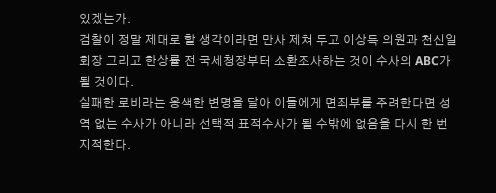있겠는가.
검찰이 정말 제대로 할 생각이라면 만사 제쳐 두고 이상득 의원과 천신일 회장 그리고 한상률 전 국세청장부터 소환조사하는 것이 수사의 ABC가 될 것이다.
실패한 로비라는 옹색한 변명을 달아 이들에게 면죄부를 주려한다면 성역 없는 수사가 아니라 선택적 표적수사가 될 수밖에 없음을 다시 한 번 지적한다.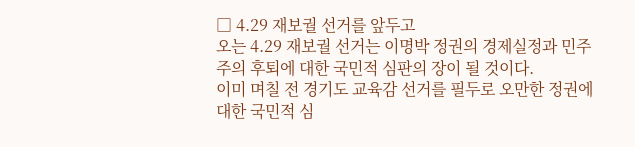□ 4.29 재보궐 선거를 앞두고
오는 4.29 재보궐 선거는 이명박 정권의 경제실정과 민주주의 후퇴에 대한 국민적 심판의 장이 될 것이다.
이미 며칠 전 경기도 교육감 선거를 필두로 오만한 정권에 대한 국민적 심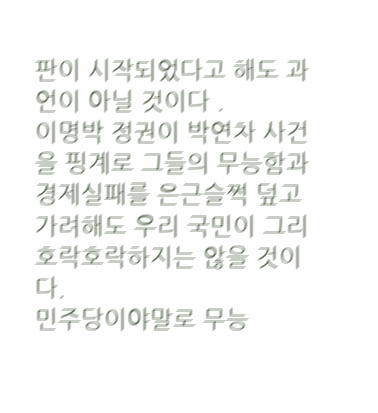판이 시작되었다고 해도 과언이 아닐 것이다 .
이명박 정권이 박연차 사건을 핑계로 그들의 무능함과 경제실패를 은근슬쩍 덮고 가려해도 우리 국민이 그리 호락호락하지는 않을 것이다.
민주당이야말로 무능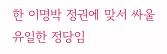한 이명박 정권에 맞서 싸울 유일한 정당임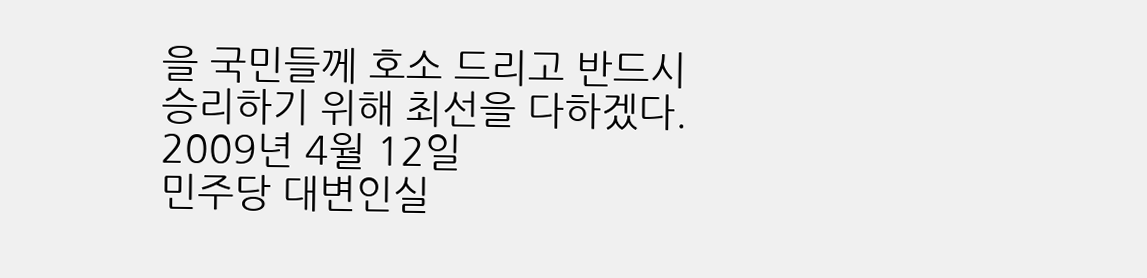을 국민들께 호소 드리고 반드시 승리하기 위해 최선을 다하겠다.
2009년 4월 12일
민주당 대변인실